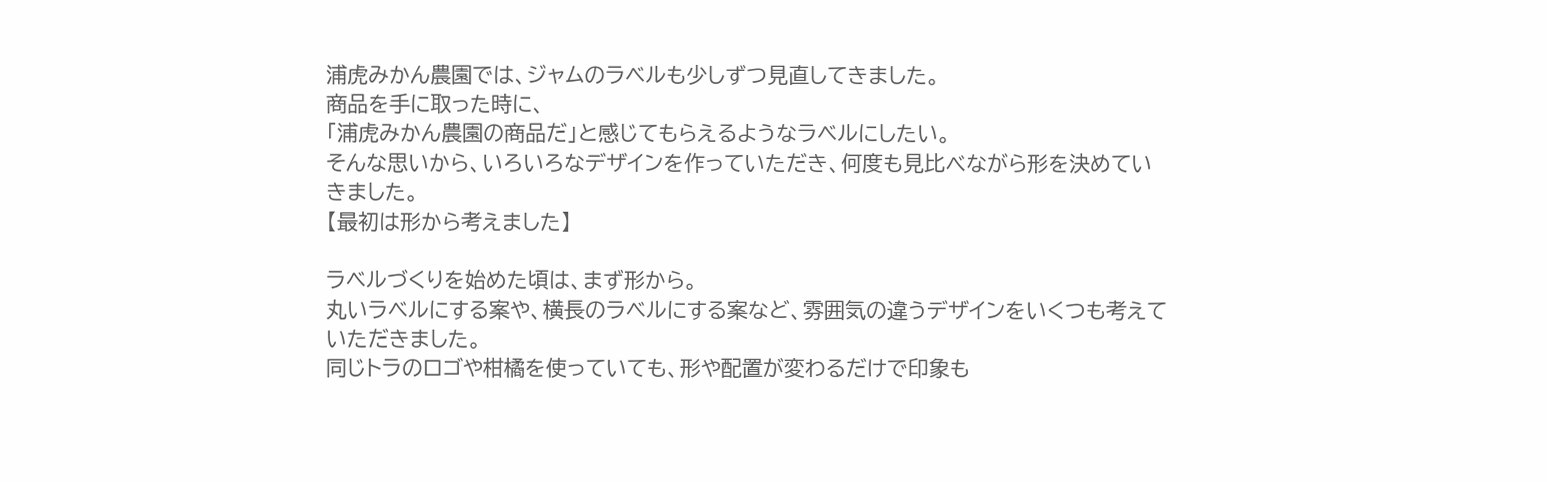浦虎みかん農園では、ジャムのラベルも少しずつ見直してきました。
商品を手に取った時に、
「浦虎みかん農園の商品だ」と感じてもらえるようなラベルにしたい。
そんな思いから、いろいろなデザインを作っていただき、何度も見比べながら形を決めていきました。
【最初は形から考えました】

ラベルづくりを始めた頃は、まず形から。
丸いラベルにする案や、横長のラベルにする案など、雰囲気の違うデザインをいくつも考えていただきました。
同じトラのロゴや柑橘を使っていても、形や配置が変わるだけで印象も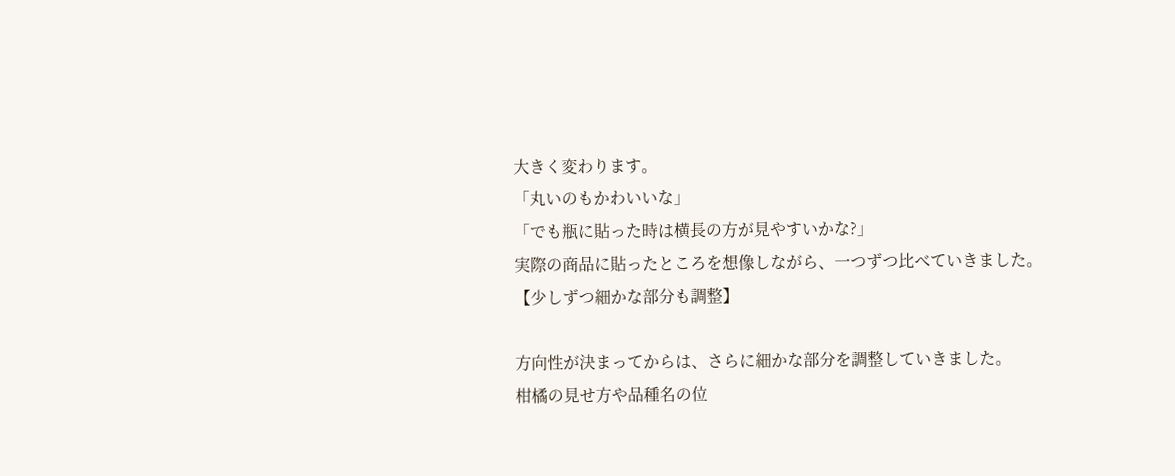大きく変わります。
「丸いのもかわいいな」
「でも瓶に貼った時は横長の方が見やすいかな?」
実際の商品に貼ったところを想像しながら、一つずつ比べていきました。
【少しずつ細かな部分も調整】

方向性が決まってからは、さらに細かな部分を調整していきました。
柑橘の見せ方や品種名の位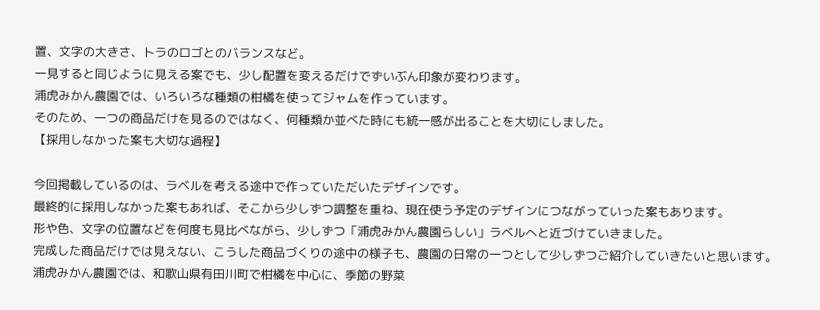置、文字の大きさ、トラのロゴとのバランスなど。
一見すると同じように見える案でも、少し配置を変えるだけでずいぶん印象が変わります。
浦虎みかん農園では、いろいろな種類の柑橘を使ってジャムを作っています。
そのため、一つの商品だけを見るのではなく、何種類か並べた時にも統一感が出ることを大切にしました。
【採用しなかった案も大切な過程】

今回掲載しているのは、ラベルを考える途中で作っていただいたデザインです。
最終的に採用しなかった案もあれば、そこから少しずつ調整を重ね、現在使う予定のデザインにつながっていった案もあります。
形や色、文字の位置などを何度も見比べながら、少しずつ「浦虎みかん農園らしい」ラベルへと近づけていきました。
完成した商品だけでは見えない、こうした商品づくりの途中の様子も、農園の日常の一つとして少しずつご紹介していきたいと思います。
浦虎みかん農園では、和歌山県有田川町で柑橘を中心に、季節の野菜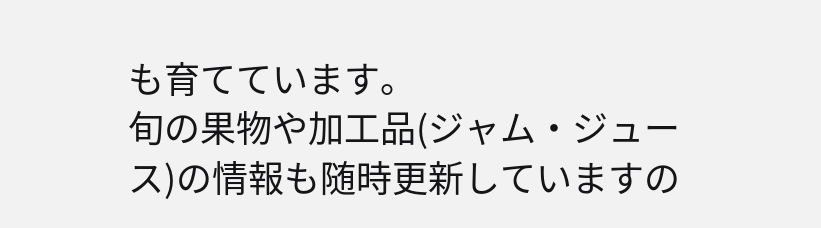も育てています。
旬の果物や加工品(ジャム・ジュース)の情報も随時更新していますの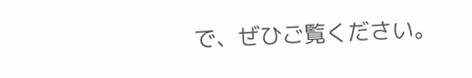で、ぜひご覧ください。